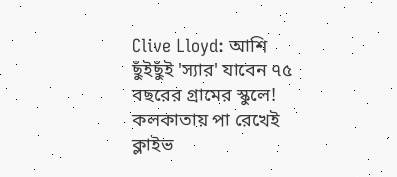Clive Lloyd: আশি ছুঁইছুঁই 'স্যার' যাবেন ৭৫ বছরের গ্রামের স্কুলে! কলকাতায় পা রেখেই ক্লাইভ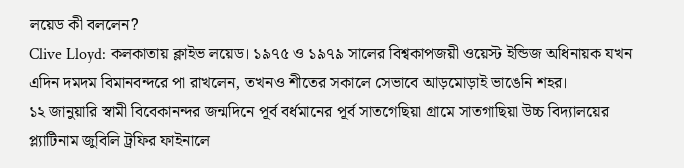লয়েড কী বললেন?
Clive Lloyd: কলকাতায় ক্লাইভ লয়েড। ১৯৭৫ ও ১৯৭৯ সালের বিশ্বকাপজয়ী ওয়েস্ট ইন্ডিজ অধিনায়ক যখন এদিন দমদম বিমানবন্দরে পা রাখলেন, তখনও শীতের সকালে সেভাবে আড়মোড়াই ভাঙেনি শহর।
১২ জানুয়ারি স্বামী বিবেকানন্দর জন্মদিনে পূর্ব বর্ধমানের পূর্ব সাতগেছিয়া গ্রামে সাতগাছিয়া উচ্চ বিদ্যালয়ের প্ল্যাটিনাম জুবিলি ট্রফির ফাইনালে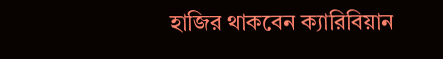হাজির থাকবেন ক্যারিবিয়ান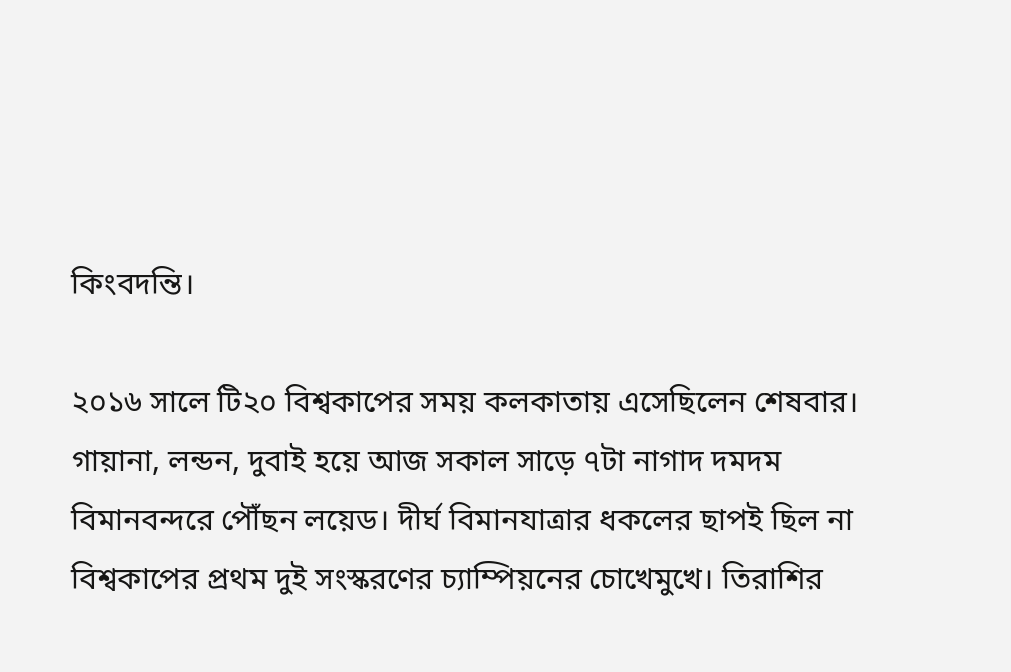কিংবদন্তি।

২০১৬ সালে টি২০ বিশ্বকাপের সময় কলকাতায় এসেছিলেন শেষবার। গায়ানা, লন্ডন, দুবাই হয়ে আজ সকাল সাড়ে ৭টা নাগাদ দমদম বিমানবন্দরে পৌঁছন লয়েড। দীর্ঘ বিমানযাত্রার ধকলের ছাপই ছিল না বিশ্বকাপের প্রথম দুই সংস্করণের চ্যাম্পিয়নের চোখেমুখে। তিরাশির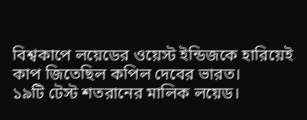বিশ্বকাপে লয়েডের ওয়েস্ট ইন্ডিজকে হারিয়েই কাপ জিতেছিল কপিল দেবের ভারত।
১৯টি টেস্ট শতরানের মালিক লয়েড।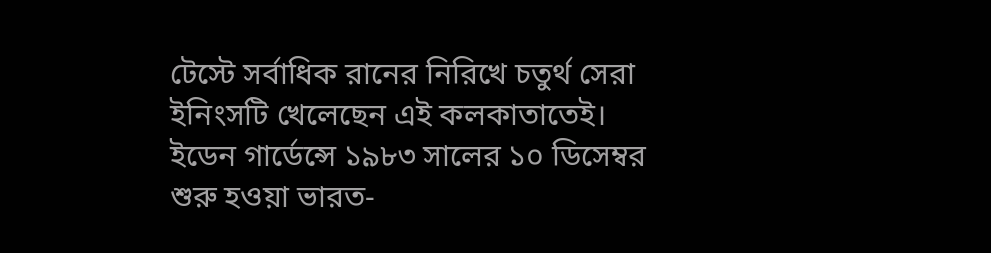টেস্টে সর্বাধিক রানের নিরিখে চতুর্থ সেরা ইনিংসটি খেলেছেন এই কলকাতাতেই। ইডেন গার্ডেন্সে ১৯৮৩ সালের ১০ ডিসেম্বর শুরু হওয়া ভারত-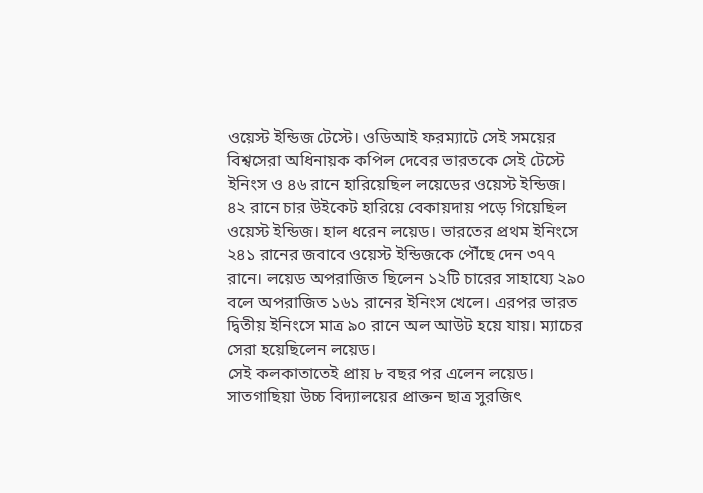ওয়েস্ট ইন্ডিজ টেস্টে। ওডিআই ফরম্যাটে সেই সময়ের বিশ্বসেরা অধিনায়ক কপিল দেবের ভারতকে সেই টেস্টে ইনিংস ও ৪৬ রানে হারিয়েছিল লয়েডের ওয়েস্ট ইন্ডিজ।
৪২ রানে চার উইকেট হারিয়ে বেকায়দায় পড়ে গিয়েছিল ওয়েস্ট ইন্ডিজ। হাল ধরেন লয়েড। ভারতের প্রথম ইনিংসে ২৪১ রানের জবাবে ওয়েস্ট ইন্ডিজকে পৌঁছে দেন ৩৭৭ রানে। লয়েড অপরাজিত ছিলেন ১২টি চারের সাহায্যে ২৯০ বলে অপরাজিত ১৬১ রানের ইনিংস খেলে। এরপর ভারত দ্বিতীয় ইনিংসে মাত্র ৯০ রানে অল আউট হয়ে যায়। ম্যাচের সেরা হয়েছিলেন লয়েড।
সেই কলকাতাতেই প্রায় ৮ বছর পর এলেন লয়েড। সাতগাছিয়া উচ্চ বিদ্যালয়ের প্রাক্তন ছাত্র সুরজিৎ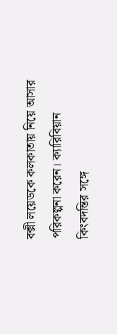বক্সী লয়েডকে কলকাতায় নিয়ে আসার পরিকল্পনা করেন। ক্যারিবিয়ান কিংবদন্তির সঙ্গে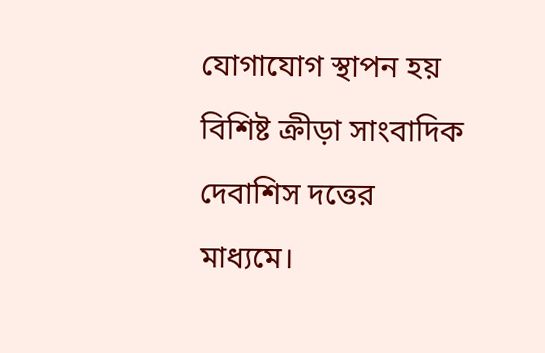যোগাযোগ স্থাপন হয় বিশিষ্ট ক্রীড়া সাংবাদিক দেবাশিস দত্তের মাধ্যমে।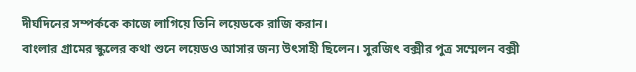দীর্ঘদিনের সম্পর্ককে কাজে লাগিয়ে তিনি লয়েডকে রাজি করান।
বাংলার গ্রামের স্কুলের কথা শুনে লয়েডও আসার জন্য উৎসাহী ছিলেন। সুরজিৎ বক্সীর পুত্র সম্মেলন বক্সী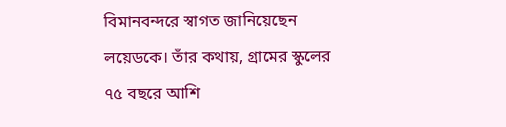বিমানবন্দরে স্বাগত জানিয়েছেন লয়েডকে। তাঁর কথায়, গ্রামের স্কুলের ৭৫ বছরে আশি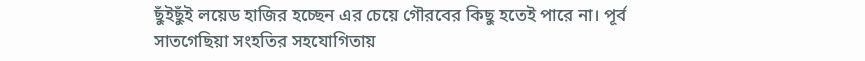ছুঁইছুঁই লয়েড হাজির হচ্ছেন এর চেয়ে গৌরবের কিছু হতেই পারে না। পূর্ব সাতগেছিয়া সংহতির সহযোগিতায়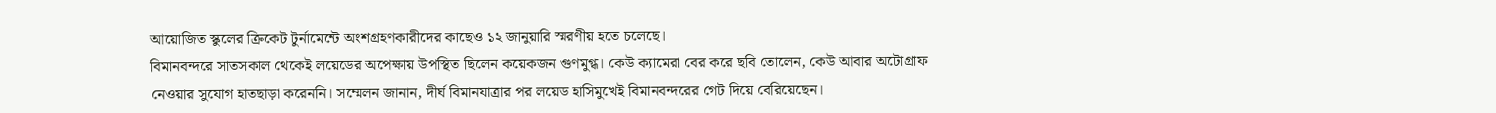আয়োজিত স্কুলের ক্রিকেট টুর্নামেন্টে অংশগ্রহণকারীদের কাছেও ১২ জানুয়ারি স্মরণীয় হতে চলেছে।
বিমানবন্দরে সাতসকাল থেকেই লয়েডের অপেক্ষায় উপস্থিত ছিলেন কয়েকজন গুণমুগ্ধ। কেউ ক্যামেরা বের করে ছবি তোলেন, কেউ আবার অটোগ্রাফ নেওয়ার সুযোগ হাতছাড়া করেননি। সম্মেলন জানান, দীর্ঘ বিমানযাত্রার পর লয়েড হাসিমুখেই বিমানবন্দরের গেট দিয়ে বেরিয়েছেন।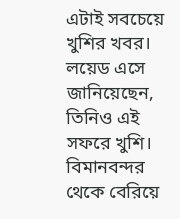এটাই সবচেয়ে খুশির খবর। লয়েড এসে জানিয়েছেন, তিনিও এই সফরে খুশি। বিমানবন্দর থেকে বেরিয়ে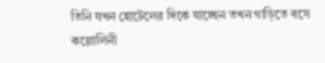তিনি যখন হোটেলের দিকে যাচ্ছেন তখন গাড়িতে বসে কল্লোলিনী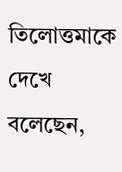তিলোত্তমাকে দেখে বলেছেন,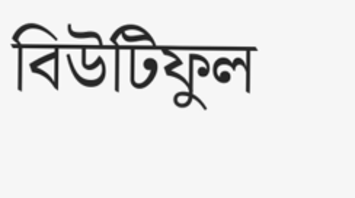বিউটিফুল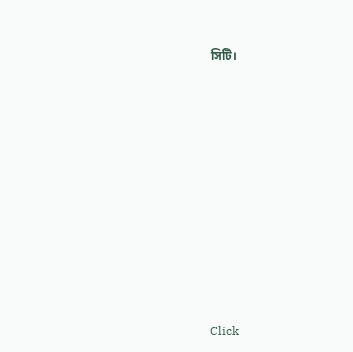সিটি।












Click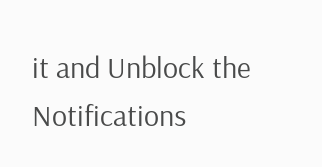it and Unblock the Notifications